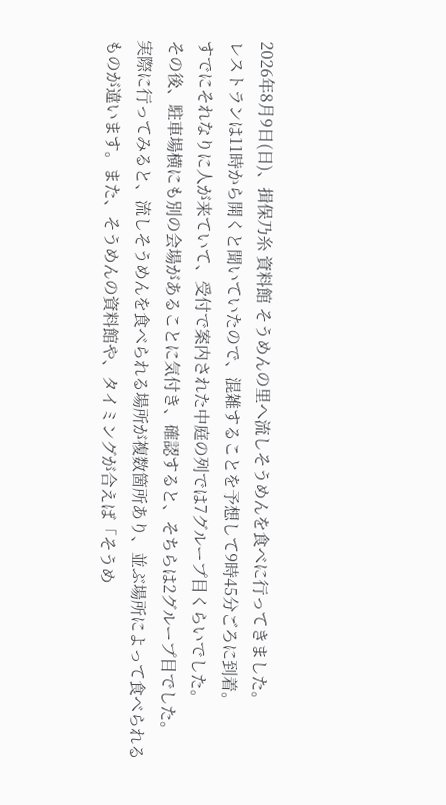2026年8月9日(日)、揖保乃糸 資料館 そうめんの里へ流しそうめんを食べに行ってきました。
レストランは11時から開くと聞いていたので、混雑することを予想して9時45分ごろに到着。
すでにそれなりに人が来ていて、受付で案内された中庭の列では7グループ目くらいでした。
その後、駐車場横にも別の会場があることに気付き、確認すると、そちらは2グループ目でした。
実際に行ってみると、流しそうめんを食べられる場所が複数箇所あり、並ぶ場所によって食べられるものが違います。また、そうめんの資料館や、タイミングが合えば「そうめ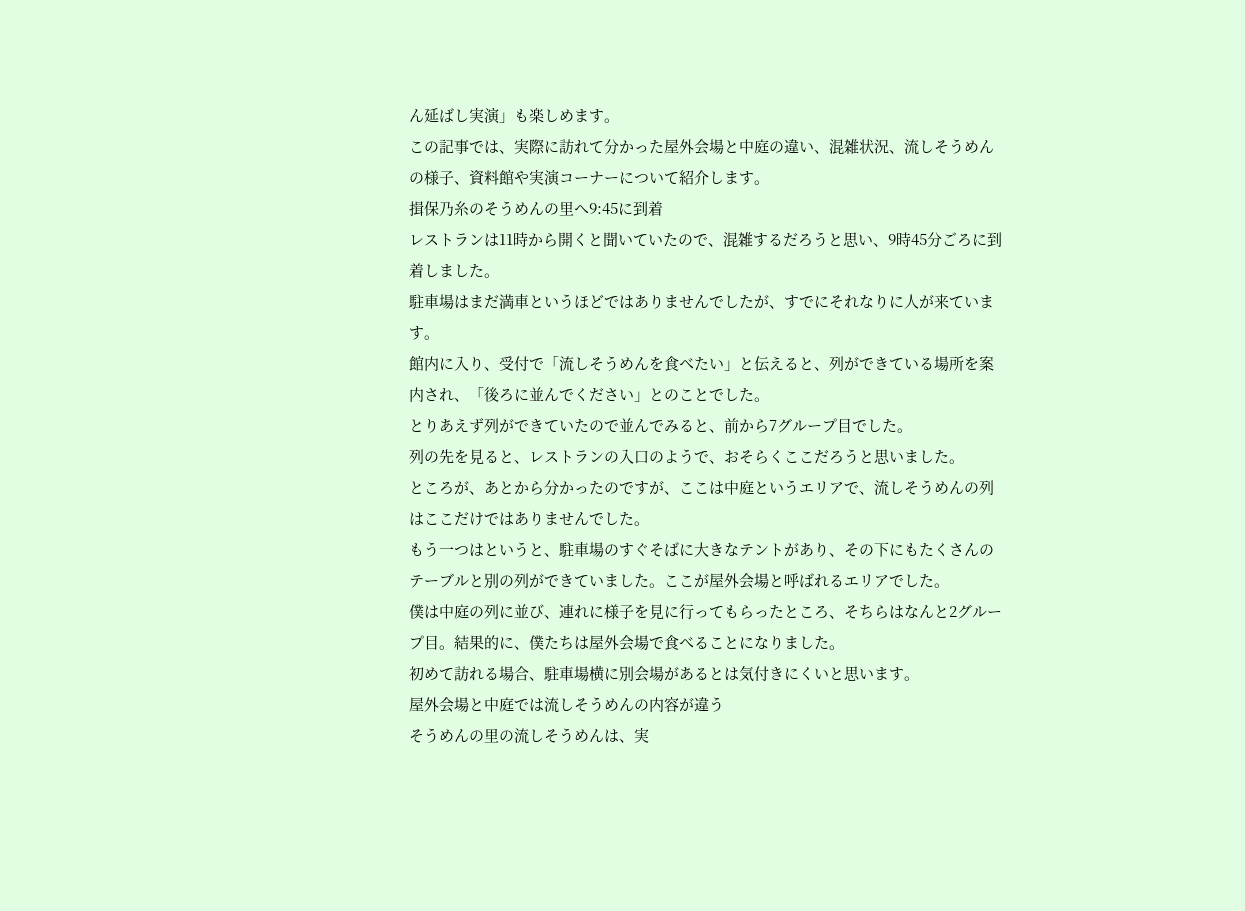ん延ばし実演」も楽しめます。
この記事では、実際に訪れて分かった屋外会場と中庭の違い、混雑状況、流しそうめんの様子、資料館や実演コーナーについて紹介します。
揖保乃糸のそうめんの里へ9:45に到着
レストランは11時から開くと聞いていたので、混雑するだろうと思い、9時45分ごろに到着しました。
駐車場はまだ満車というほどではありませんでしたが、すでにそれなりに人が来ています。
館内に入り、受付で「流しそうめんを食べたい」と伝えると、列ができている場所を案内され、「後ろに並んでください」とのことでした。
とりあえず列ができていたので並んでみると、前から7グループ目でした。
列の先を見ると、レストランの入口のようで、おそらくここだろうと思いました。
ところが、あとから分かったのですが、ここは中庭というエリアで、流しそうめんの列はここだけではありませんでした。
もう一つはというと、駐車場のすぐそばに大きなテントがあり、その下にもたくさんのテーブルと別の列ができていました。ここが屋外会場と呼ばれるエリアでした。
僕は中庭の列に並び、連れに様子を見に行ってもらったところ、そちらはなんと2グループ目。結果的に、僕たちは屋外会場で食べることになりました。
初めて訪れる場合、駐車場横に別会場があるとは気付きにくいと思います。
屋外会場と中庭では流しそうめんの内容が違う
そうめんの里の流しそうめんは、実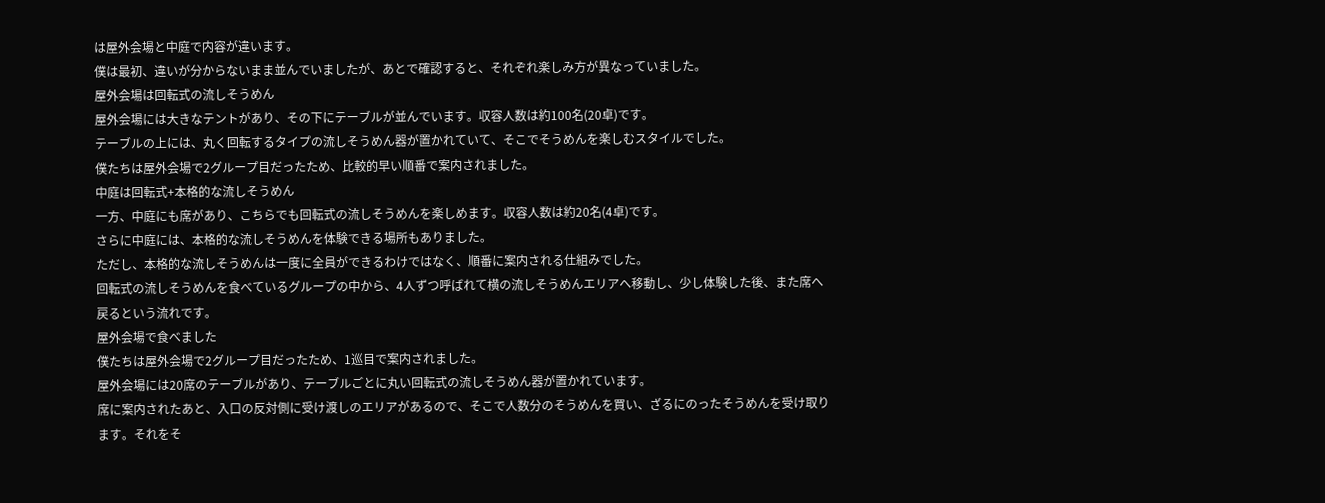は屋外会場と中庭で内容が違います。
僕は最初、違いが分からないまま並んでいましたが、あとで確認すると、それぞれ楽しみ方が異なっていました。
屋外会場は回転式の流しそうめん
屋外会場には大きなテントがあり、その下にテーブルが並んでいます。収容人数は約100名(20卓)です。
テーブルの上には、丸く回転するタイプの流しそうめん器が置かれていて、そこでそうめんを楽しむスタイルでした。
僕たちは屋外会場で2グループ目だったため、比較的早い順番で案内されました。
中庭は回転式+本格的な流しそうめん
一方、中庭にも席があり、こちらでも回転式の流しそうめんを楽しめます。収容人数は約20名(4卓)です。
さらに中庭には、本格的な流しそうめんを体験できる場所もありました。
ただし、本格的な流しそうめんは一度に全員ができるわけではなく、順番に案内される仕組みでした。
回転式の流しそうめんを食べているグループの中から、4人ずつ呼ばれて横の流しそうめんエリアへ移動し、少し体験した後、また席へ戻るという流れです。
屋外会場で食べました
僕たちは屋外会場で2グループ目だったため、1巡目で案内されました。
屋外会場には20席のテーブルがあり、テーブルごとに丸い回転式の流しそうめん器が置かれています。
席に案内されたあと、入口の反対側に受け渡しのエリアがあるので、そこで人数分のそうめんを買い、ざるにのったそうめんを受け取ります。それをそ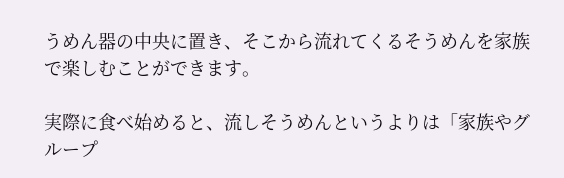うめん器の中央に置き、そこから流れてくるそうめんを家族で楽しむことができます。

実際に食べ始めると、流しそうめんというよりは「家族やグループ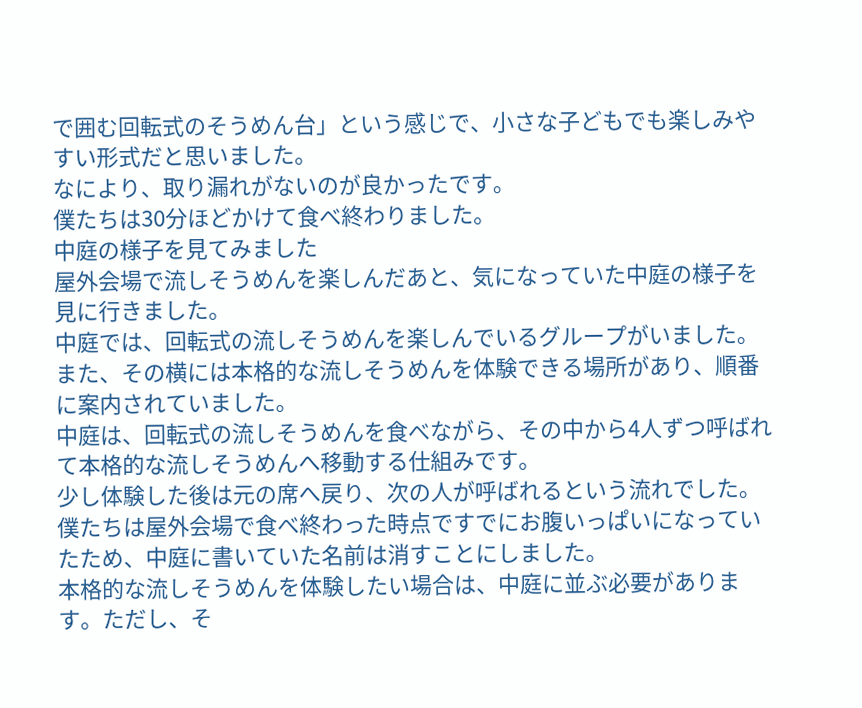で囲む回転式のそうめん台」という感じで、小さな子どもでも楽しみやすい形式だと思いました。
なにより、取り漏れがないのが良かったです。
僕たちは30分ほどかけて食べ終わりました。
中庭の様子を見てみました
屋外会場で流しそうめんを楽しんだあと、気になっていた中庭の様子を見に行きました。
中庭では、回転式の流しそうめんを楽しんでいるグループがいました。
また、その横には本格的な流しそうめんを体験できる場所があり、順番に案内されていました。
中庭は、回転式の流しそうめんを食べながら、その中から4人ずつ呼ばれて本格的な流しそうめんへ移動する仕組みです。
少し体験した後は元の席へ戻り、次の人が呼ばれるという流れでした。
僕たちは屋外会場で食べ終わった時点ですでにお腹いっぱいになっていたため、中庭に書いていた名前は消すことにしました。
本格的な流しそうめんを体験したい場合は、中庭に並ぶ必要があります。ただし、そ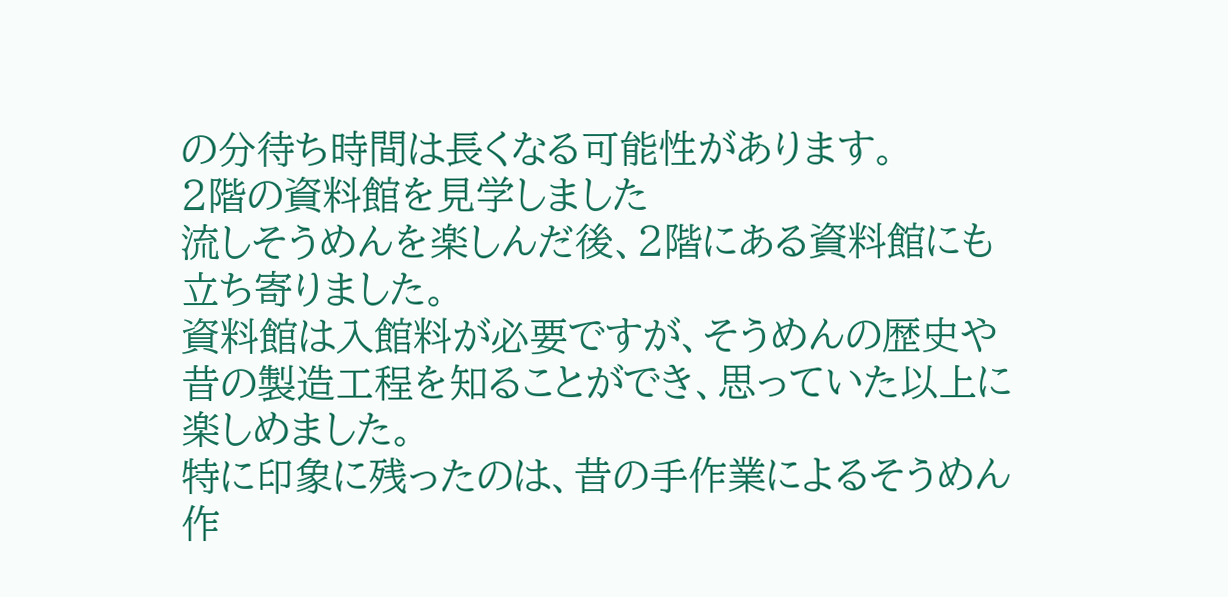の分待ち時間は長くなる可能性があります。
2階の資料館を見学しました
流しそうめんを楽しんだ後、2階にある資料館にも立ち寄りました。
資料館は入館料が必要ですが、そうめんの歴史や昔の製造工程を知ることができ、思っていた以上に楽しめました。
特に印象に残ったのは、昔の手作業によるそうめん作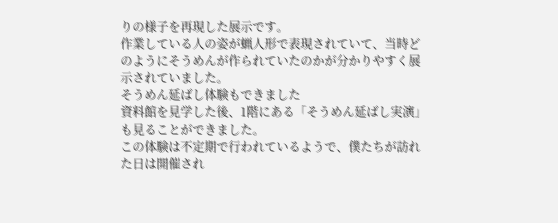りの様子を再現した展示です。
作業している人の姿が蝋人形で表現されていて、当時どのようにそうめんが作られていたのかが分かりやすく展示されていました。
そうめん延ばし体験もできました
資料館を見学した後、1階にある「そうめん延ばし実演」も見ることができました。
この体験は不定期で行われているようで、僕たちが訪れた日は開催され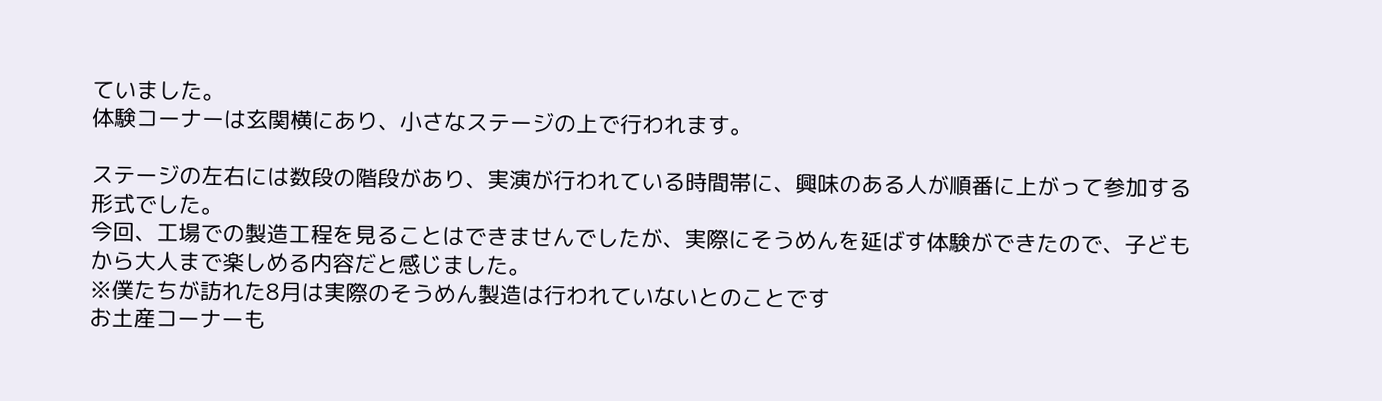ていました。
体験コーナーは玄関横にあり、小さなステージの上で行われます。

ステージの左右には数段の階段があり、実演が行われている時間帯に、興味のある人が順番に上がって参加する形式でした。
今回、工場での製造工程を見ることはできませんでしたが、実際にそうめんを延ばす体験ができたので、子どもから大人まで楽しめる内容だと感じました。
※僕たちが訪れた8月は実際のそうめん製造は行われていないとのことです
お土産コーナーも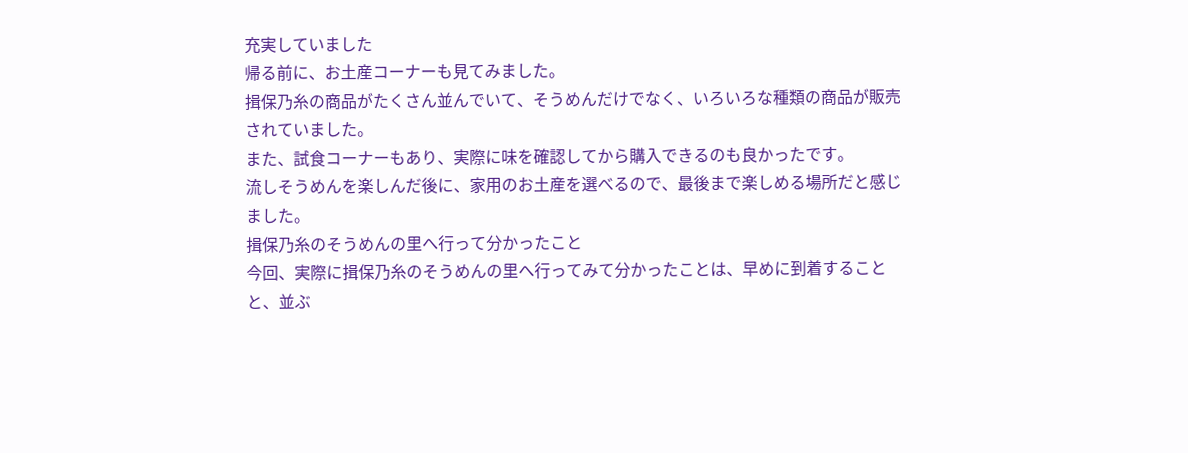充実していました
帰る前に、お土産コーナーも見てみました。
揖保乃糸の商品がたくさん並んでいて、そうめんだけでなく、いろいろな種類の商品が販売されていました。
また、試食コーナーもあり、実際に味を確認してから購入できるのも良かったです。
流しそうめんを楽しんだ後に、家用のお土産を選べるので、最後まで楽しめる場所だと感じました。
揖保乃糸のそうめんの里へ行って分かったこと
今回、実際に揖保乃糸のそうめんの里へ行ってみて分かったことは、早めに到着することと、並ぶ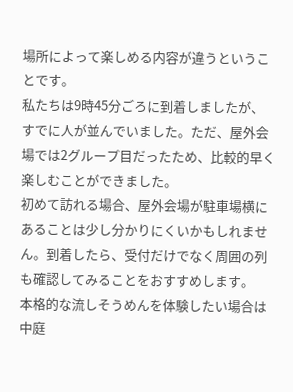場所によって楽しめる内容が違うということです。
私たちは9時45分ごろに到着しましたが、すでに人が並んでいました。ただ、屋外会場では2グループ目だったため、比較的早く楽しむことができました。
初めて訪れる場合、屋外会場が駐車場横にあることは少し分かりにくいかもしれません。到着したら、受付だけでなく周囲の列も確認してみることをおすすめします。
本格的な流しそうめんを体験したい場合は中庭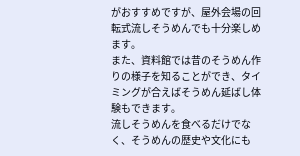がおすすめですが、屋外会場の回転式流しそうめんでも十分楽しめます。
また、資料館では昔のそうめん作りの様子を知ることができ、タイミングが合えばそうめん延ばし体験もできます。
流しそうめんを食べるだけでなく、そうめんの歴史や文化にも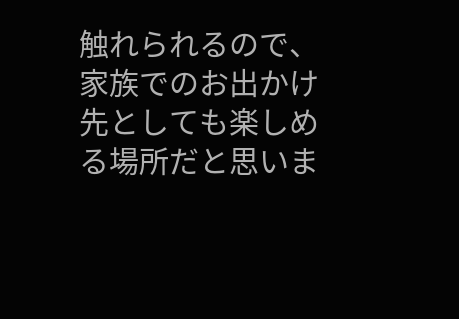触れられるので、家族でのお出かけ先としても楽しめる場所だと思いま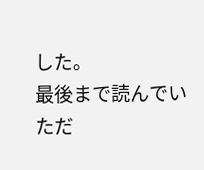した。
最後まで読んでいただ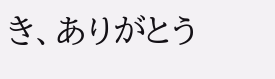き、ありがとう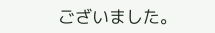ございました。